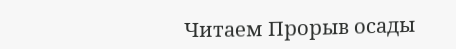Читаем Прорыв осады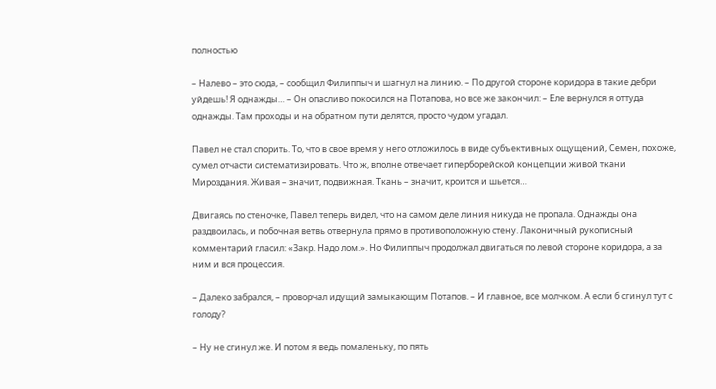полностью

– Налево – это сюда, – сообщил Филиппыч и шагнул на линию. – По другой стороне коридора в такие дебри уйдешь! Я однажды… – Он опасливо покосился на Потапова, но все же закончил: – Еле вернулся я оттуда однажды. Там проходы и на обратном пути делятся, просто чудом угадал.

Павел не стал спорить. То, что в свое время у него отложилось в виде субъективных ощущений, Семен, похоже, сумел отчасти систематизировать. Что ж, вполне отвечает гиперборейской концепции живой ткани Мироздания. Живая – значит, подвижная. Ткань – значит, кроится и шьется…

Двигаясь по стеночке, Павел теперь видел, что на самом деле линия никуда не пропала. Однажды она раздвоилась, и побочная ветвь отвернула прямо в противоположную стену. Лаконичный рукописный комментарий гласил: «Закр. Надо лом.». Но Филиппыч продолжал двигаться по левой стороне коридора, а за ним и вся процессия.

– Далеко забрался, – проворчал идущий замыкающим Потапов. – И главное, все молчком. А если б сгинул тут с голоду?

– Ну не сгинул же. И потом я ведь помаленьку, по пять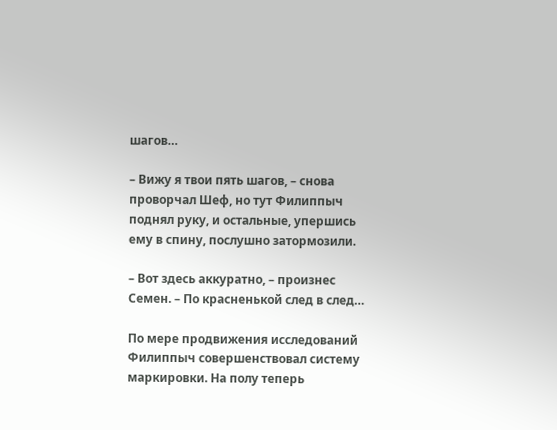шагов…

– Вижу я твои пять шагов, – снова проворчал Шеф, но тут Филиппыч поднял руку, и остальные, упершись ему в спину, послушно затормозили.

– Вот здесь аккуратно, – произнес Семен. – По красненькой след в след…

По мере продвижения исследований Филиппыч совершенствовал систему маркировки. На полу теперь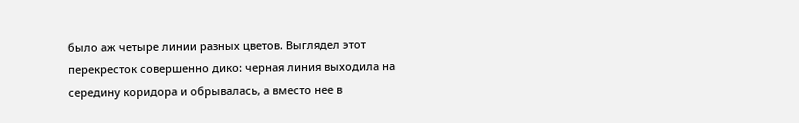было аж четыре линии разных цветов. Выглядел этот перекресток совершенно дико: черная линия выходила на середину коридора и обрывалась, а вместо нее в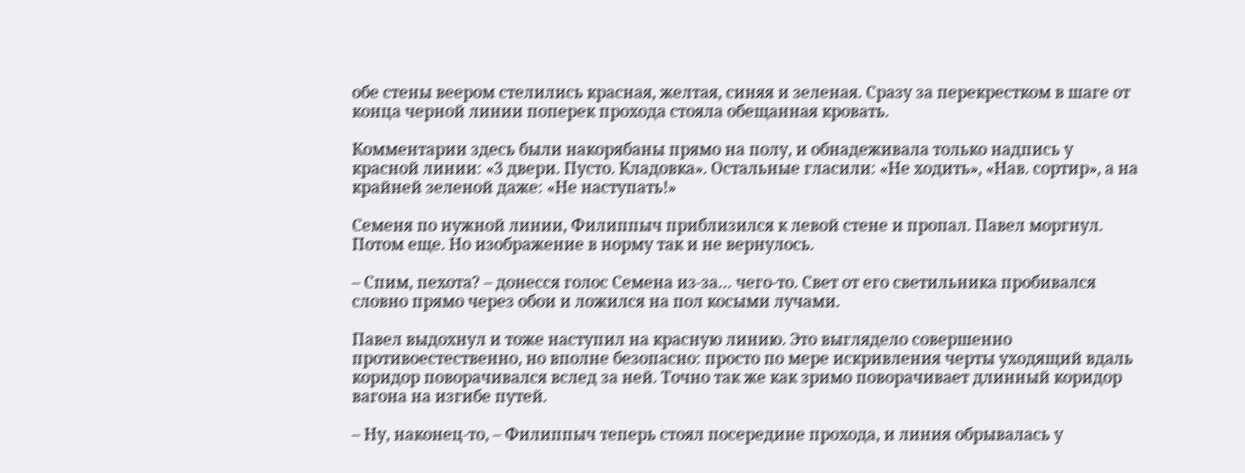обе стены веером стелились красная, желтая, синяя и зеленая. Сразу за перекрестком в шаге от конца черной линии поперек прохода стояла обещанная кровать.

Комментарии здесь были накорябаны прямо на полу, и обнадеживала только надпись у красной линии: «3 двери. Пусто. Кладовка». Остальные гласили: «Не ходить», «Нав. сортир», а на крайней зеленой даже: «Не наступать!»

Семеня по нужной линии, Филиппыч приблизился к левой стене и пропал. Павел моргнул. Потом еще. Но изображение в норму так и не вернулось.

– Спим, пехота? – донесся голос Семена из-за… чего-то. Свет от его светильника пробивался словно прямо через обои и ложился на пол косыми лучами.

Павел выдохнул и тоже наступил на красную линию. Это выглядело совершенно противоестественно, но вполне безопасно: просто по мере искривления черты уходящий вдаль коридор поворачивался вслед за ней. Точно так же как зримо поворачивает длинный коридор вагона на изгибе путей.

– Ну, наконец-то, – Филиппыч теперь стоял посередине прохода, и линия обрывалась у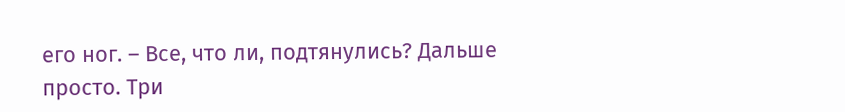его ног. – Все, что ли, подтянулись? Дальше просто. Три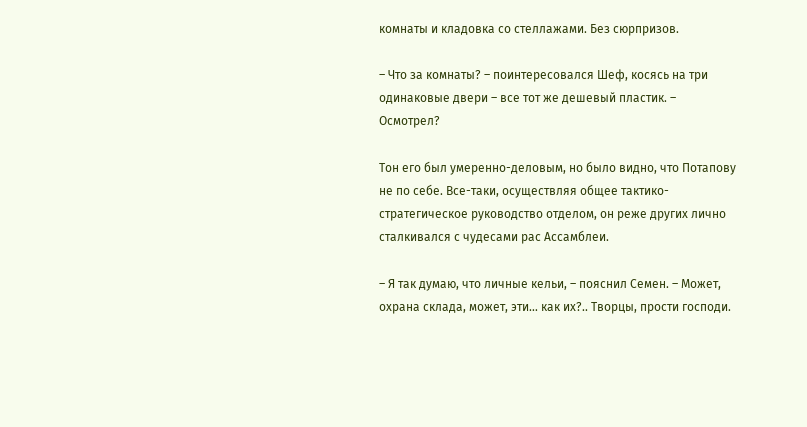комнаты и кладовка со стеллажами. Без сюрпризов.

– Что за комнаты? – поинтересовался Шеф, косясь на три одинаковые двери – все тот же дешевый пластик. – Осмотрел?

Тон его был умеренно-деловым, но было видно, что Потапову не по себе. Все-таки, осуществляя общее тактико-стратегическое руководство отделом, он реже других лично сталкивался с чудесами рас Ассамблеи.

– Я так думаю, что личные кельи, – пояснил Семен. – Может, охрана склада, может, эти… как их?.. Творцы, прости господи.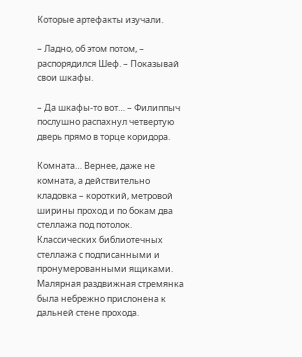Которые артефакты изучали.

– Ладно, об этом потом, – распорядился Шеф. – Показывай свои шкафы.

– Да шкафы-то вот… – Филиппыч послушно распахнул четвертую дверь прямо в торце коридора.

Комната… Вернее, даже не комната, а действительно кладовка – короткий, метровой ширины проход и по бокам два стеллажа под потолок. Классических библиотечных стеллажа с подписанными и пронумерованными ящиками. Малярная раздвижная стремянка была небрежно прислонена к дальней стене прохода.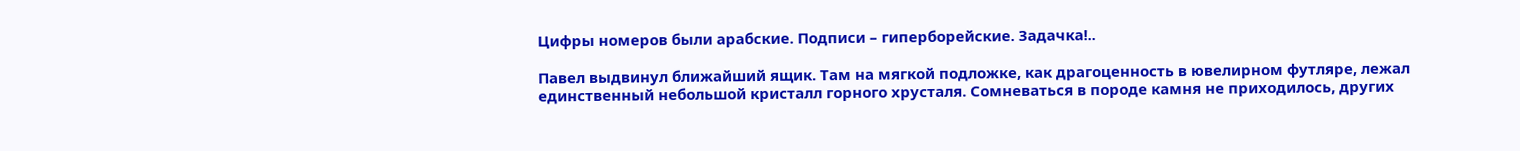Цифры номеров были арабские. Подписи – гиперборейские. Задачка!..

Павел выдвинул ближайший ящик. Там на мягкой подложке, как драгоценность в ювелирном футляре, лежал единственный небольшой кристалл горного хрусталя. Сомневаться в породе камня не приходилось, других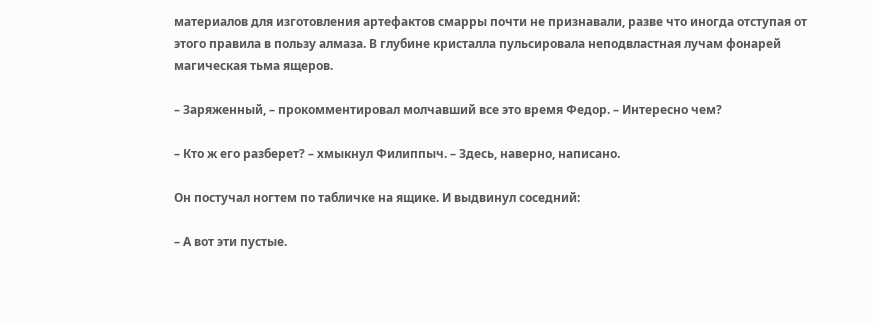материалов для изготовления артефактов смарры почти не признавали, разве что иногда отступая от этого правила в пользу алмаза. В глубине кристалла пульсировала неподвластная лучам фонарей магическая тьма ящеров.

– Заряженный, – прокомментировал молчавший все это время Федор. – Интересно чем?

– Кто ж его разберет? – хмыкнул Филиппыч. – Здесь, наверно, написано.

Он постучал ногтем по табличке на ящике. И выдвинул соседний:

– А вот эти пустые.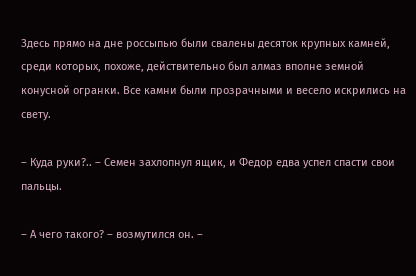Здесь прямо на дне россыпью были свалены десяток крупных камней, среди которых, похоже, действительно был алмаз вполне земной конусной огранки. Все камни были прозрачными и весело искрились на свету.

– Куда руки?.. – Семен захлопнул ящик, и Федор едва успел спасти свои пальцы.

– А чего такого? – возмутился он. –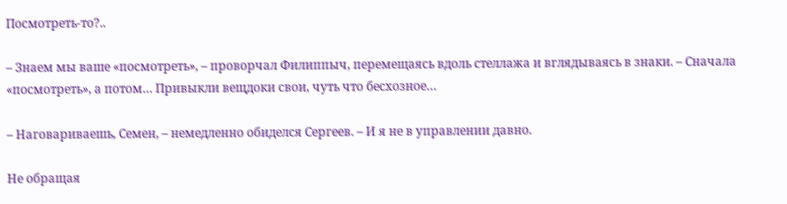Посмотреть-то?..

– Знаем мы ваше «посмотреть», – проворчал Филиппыч, перемещаясь вдоль стеллажа и вглядываясь в знаки. – Сначала «посмотреть», а потом… Привыкли вещдоки свои, чуть что бесхозное…

– Наговариваешь, Семен, – немедленно обиделся Сергеев. – И я не в управлении давно.

Не обращая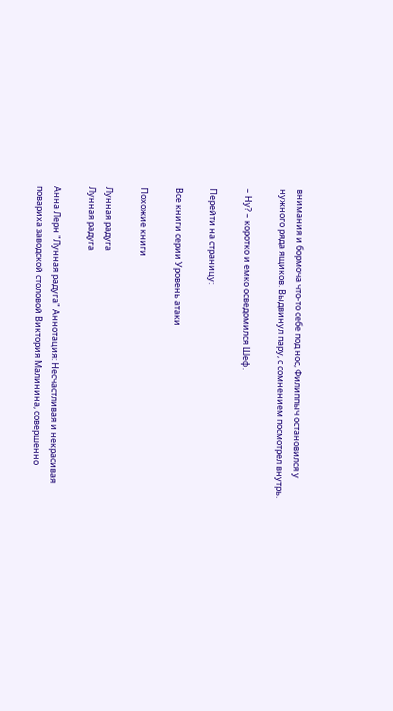внимания и бормоча что-то себе под нос, Филиппыч остановился у нужного ряда ящиков. Выдвинул пару, с сомнением посмотрел внутрь.

– Ну? – коротко и емко осведомился Шеф.

Перейти на страницу:

Все книги серии Уровень атаки

Похожие книги

Лунная радуга
Лунная радуга

Анна Лерн "Лунная радуга" Аннотация: Несчастливая и некрасивая повариха заводской столовой Виктория Малинина, совершенно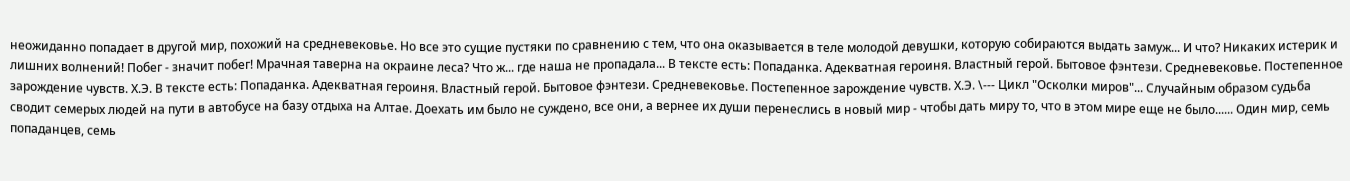неожиданно попадает в другой мир, похожий на средневековье. Но все это сущие пустяки по сравнению с тем, что она оказывается в теле молодой девушки, которую собираются выдать замуж... И что? Никаких истерик и лишних волнений! Побег - значит побег! Мрачная таверна на окраине леса? Что ж... где наша не пропадала... В тексте есть: Попаданка. Адекватная героиня. Властный герой. Бытовое фэнтези. Средневековье. Постепенное зарождение чувств. Х.Э. В тексте есть: Попаданка. Адекватная героиня. Властный герой. Бытовое фэнтези. Средневековье. Постепенное зарождение чувств. Х.Э. \--- Цикл "Осколки миров"... Случайным образом судьба сводит семерых людей на пути в автобусе на базу отдыха на Алтае. Доехать им было не суждено, все они, а вернее их души перенеслись в новый мир - чтобы дать миру то, что в этом мире еще не было...... Один мир, семь попаданцев, семь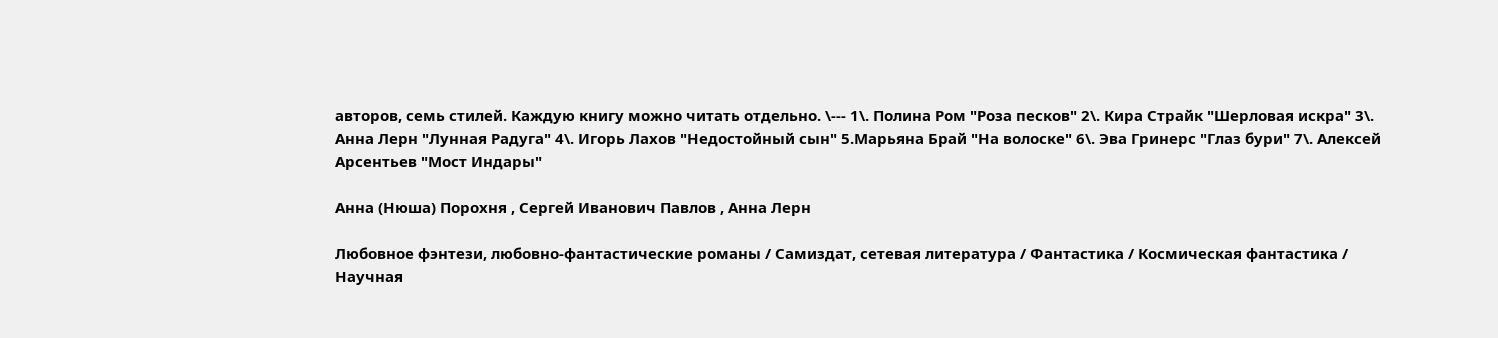авторов, семь стилей. Каждую книгу можно читать отдельно. \--- 1\. Полина Ром "Роза песков" 2\. Кира Страйк "Шерловая искра" 3\. Анна Лерн "Лунная Радуга" 4\. Игорь Лахов "Недостойный сын" 5.Марьяна Брай "На волоске" 6\. Эва Гринерс "Глаз бури" 7\. Алексей Арсентьев "Мост Индары"

Анна (Нюша) Порохня , Сергей Иванович Павлов , Анна Лерн

Любовное фэнтези, любовно-фантастические романы / Самиздат, сетевая литература / Фантастика / Космическая фантастика / Научная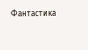Фантастика